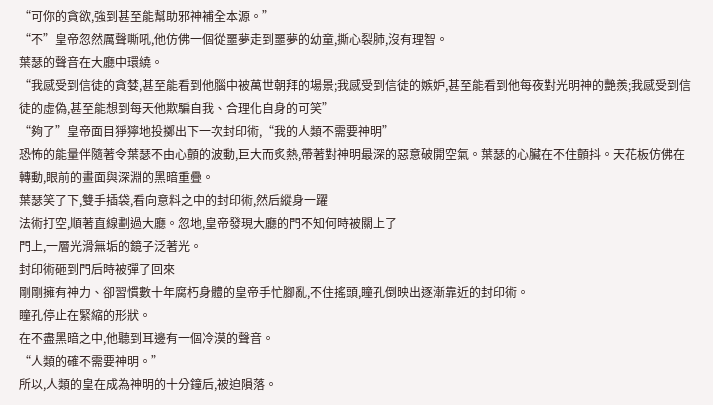“可你的貪欲,強到甚至能幫助邪神補全本源。”
“不”皇帝忽然厲聲嘶吼,他仿佛一個從噩夢走到噩夢的幼童,撕心裂肺,沒有理智。
葉瑟的聲音在大廳中環繞。
“我感受到信徒的貪婪,甚至能看到他腦中被萬世朝拜的場景;我感受到信徒的嫉妒,甚至能看到他每夜對光明神的艷羨;我感受到信徒的虛偽,甚至能想到每天他欺騙自我、合理化自身的可笑”
“夠了”皇帝面目猙獰地投擲出下一次封印術,“我的人類不需要神明”
恐怖的能量伴隨著令葉瑟不由心顫的波動,巨大而炙熱,帶著對神明最深的惡意破開空氣。葉瑟的心臟在不住顫抖。天花板仿佛在轉動,眼前的畫面與深淵的黑暗重疊。
葉瑟笑了下,雙手插袋,看向意料之中的封印術,然后縱身一躍
法術打空,順著直線劃過大廳。忽地,皇帝發現大廳的門不知何時被關上了
門上,一層光滑無垢的鏡子泛著光。
封印術砸到門后時被彈了回來
剛剛擁有神力、卻習慣數十年腐朽身體的皇帝手忙腳亂,不住搖頭,瞳孔倒映出逐漸靠近的封印術。
瞳孔停止在緊縮的形狀。
在不盡黑暗之中,他聽到耳邊有一個冷漠的聲音。
“人類的確不需要神明。”
所以,人類的皇在成為神明的十分鐘后,被迫隕落。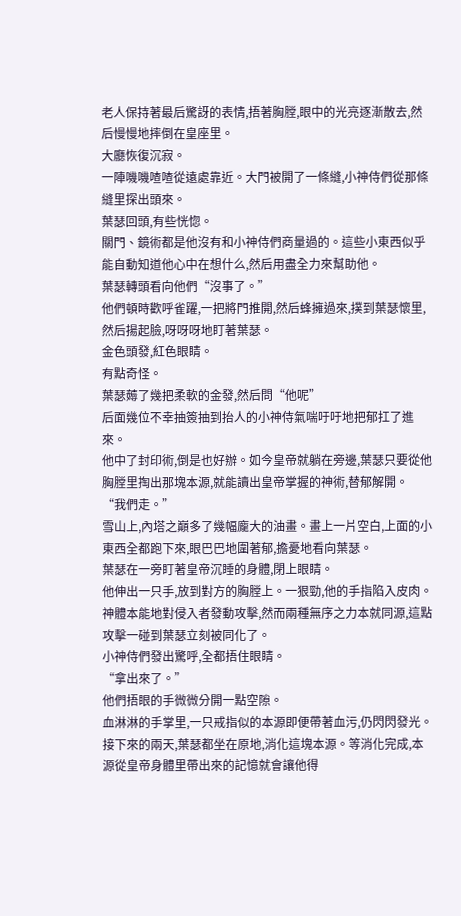老人保持著最后驚訝的表情,捂著胸膛,眼中的光亮逐漸散去,然后慢慢地摔倒在皇座里。
大廳恢復沉寂。
一陣嘰嘰喳喳從遠處靠近。大門被開了一條縫,小神侍們從那條縫里探出頭來。
葉瑟回頭,有些恍惚。
關門、鏡術都是他沒有和小神侍們商量過的。這些小東西似乎能自動知道他心中在想什么,然后用盡全力來幫助他。
葉瑟轉頭看向他們“沒事了。”
他們頓時歡呼雀躍,一把將門推開,然后蜂擁過來,撲到葉瑟懷里,然后揚起臉,呀呀呀地盯著葉瑟。
金色頭發,紅色眼睛。
有點奇怪。
葉瑟薅了幾把柔軟的金發,然后問“他呢”
后面幾位不幸抽簽抽到抬人的小神侍氣喘吁吁地把郁扛了進來。
他中了封印術,倒是也好辦。如今皇帝就躺在旁邊,葉瑟只要從他胸膛里掏出那塊本源,就能讀出皇帝掌握的神術,替郁解開。
“我們走。”
雪山上,內塔之巔多了幾幅龐大的油畫。畫上一片空白,上面的小東西全都跑下來,眼巴巴地圍著郁,擔憂地看向葉瑟。
葉瑟在一旁盯著皇帝沉睡的身體,閉上眼睛。
他伸出一只手,放到對方的胸膛上。一狠勁,他的手指陷入皮肉。神體本能地對侵入者發動攻擊,然而兩種無序之力本就同源,這點攻擊一碰到葉瑟立刻被同化了。
小神侍們發出驚呼,全都捂住眼睛。
“拿出來了。”
他們捂眼的手微微分開一點空隙。
血淋淋的手掌里,一只戒指似的本源即便帶著血污,仍閃閃發光。
接下來的兩天,葉瑟都坐在原地,消化這塊本源。等消化完成,本源從皇帝身體里帶出來的記憶就會讓他得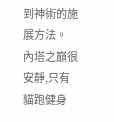到神術的施展方法。
內塔之巔很安靜,只有貓跑健身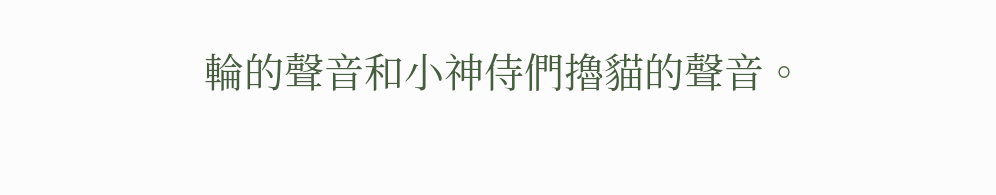輪的聲音和小神侍們擼貓的聲音。